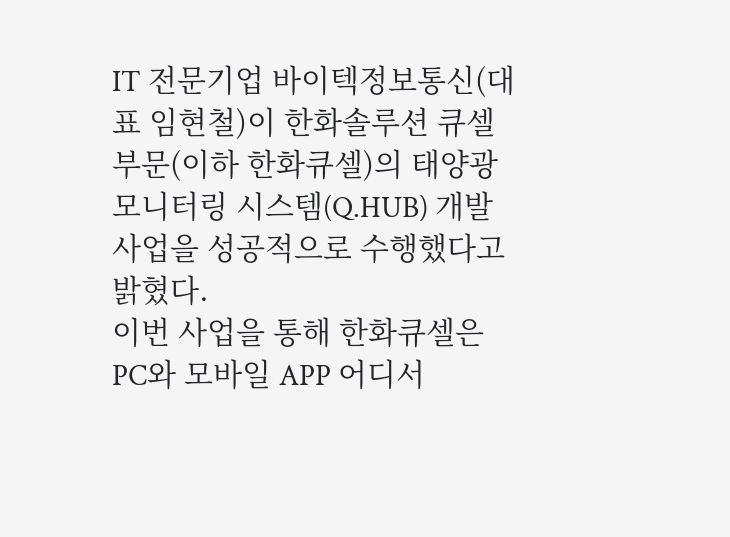IT 전문기업 바이텍정보통신(대표 임현철)이 한화솔루션 큐셀부문(이하 한화큐셀)의 태양광 모니터링 시스템(Q.HUB) 개발 사업을 성공적으로 수행했다고 밝혔다.
이번 사업을 통해 한화큐셀은 PC와 모바일 APP 어디서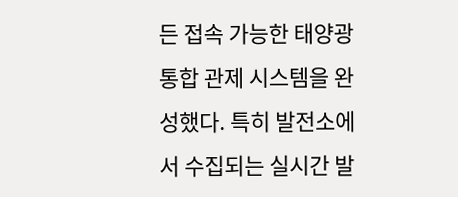든 접속 가능한 태양광 통합 관제 시스템을 완성했다. 특히 발전소에서 수집되는 실시간 발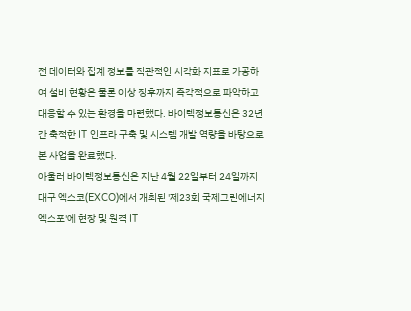전 데이터와 집계 정보를 직관적인 시각화 지표로 가공하여 설비 현황은 물론 이상 징후까지 즉각적으로 파악하고 대응할 수 있는 환경을 마련했다. 바이텍정보통신은 32년간 축적한 IT 인프라 구축 및 시스템 개발 역량을 바탕으로 본 사업을 완료했다.
아울러 바이텍정보통신은 지난 4월 22일부터 24일까지 대구 엑스코(EXCO)에서 개최된 '제23회 국제그린에너지엑스포'에 현장 및 원격 IT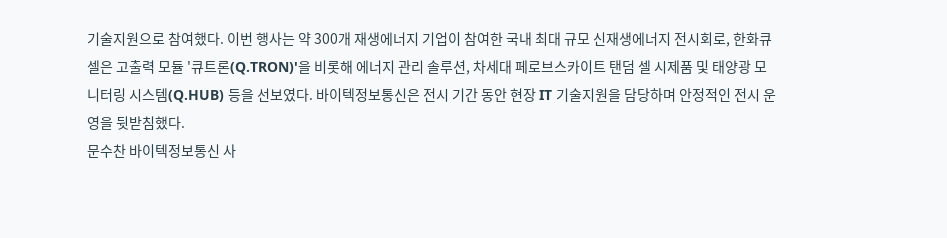기술지원으로 참여했다. 이번 행사는 약 300개 재생에너지 기업이 참여한 국내 최대 규모 신재생에너지 전시회로, 한화큐셀은 고출력 모듈 '큐트론(Q.TRON)'을 비롯해 에너지 관리 솔루션, 차세대 페로브스카이트 탠덤 셀 시제품 및 태양광 모니터링 시스템(Q.HUB) 등을 선보였다. 바이텍정보통신은 전시 기간 동안 현장 IT 기술지원을 담당하며 안정적인 전시 운영을 뒷받침했다.
문수찬 바이텍정보통신 사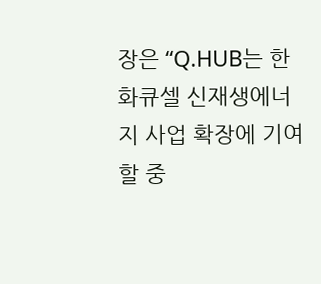장은 “Q.HUB는 한화큐셀 신재생에너지 사업 확장에 기여할 중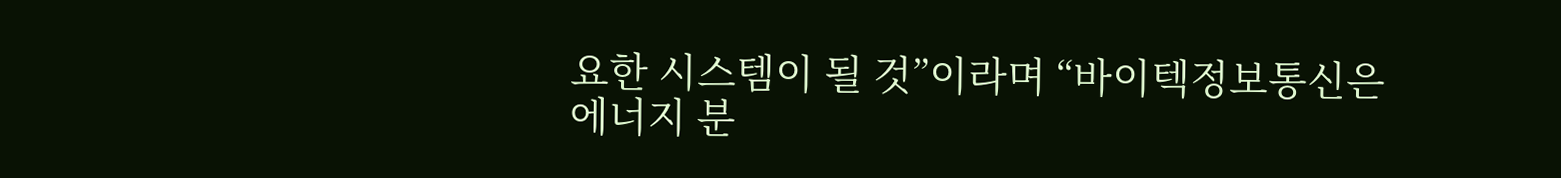요한 시스템이 될 것”이라며 “바이텍정보통신은 에너지 분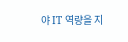야 IT 역량을 지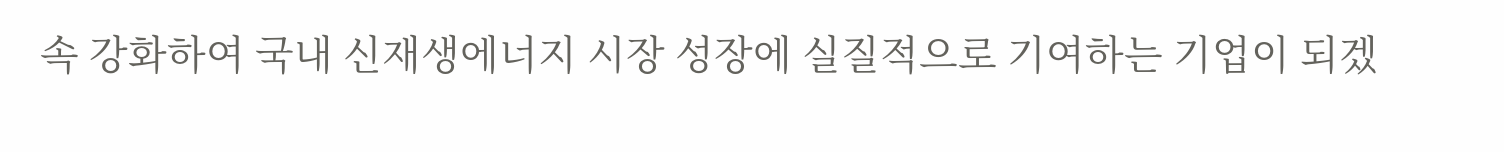속 강화하여 국내 신재생에너지 시장 성장에 실질적으로 기여하는 기업이 되겠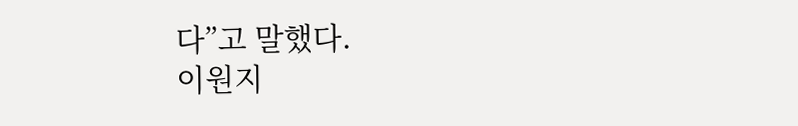다”고 말했다.
이원지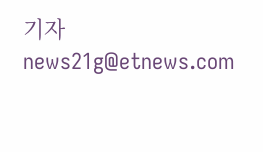기자 news21g@etnews.com